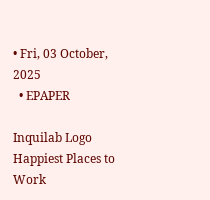• Fri, 03 October, 2025
  • EPAPER

Inquilab Logo Happiest Places to Work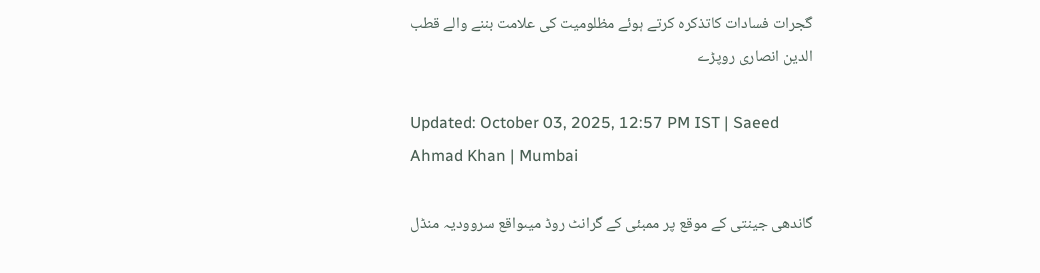گجرات فسادات کاتذکرہ کرتے ہوئے مظلومیت کی علامت بننے والے قطب الدین انصاری روپڑے

Updated: October 03, 2025, 12:57 PM IST | Saeed Ahmad Khan | Mumbai

گاندھی جینتی کے موقع پر ممبئی کے گرانٹ روڈ میںواقع سروودیہ منڈل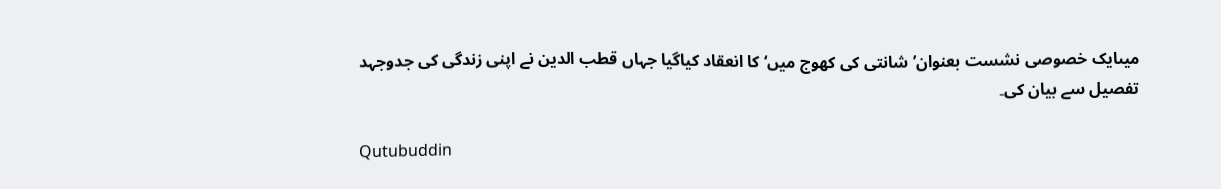میںایک خصوصی نشست بعنوان’ شانتی کی کھوج میں‘ کا انعقاد کیاگیا جہاں قطب الدین نے اپنی زندگی کی جدوجہد تفصیل سے بیان کی۔

Qutubuddin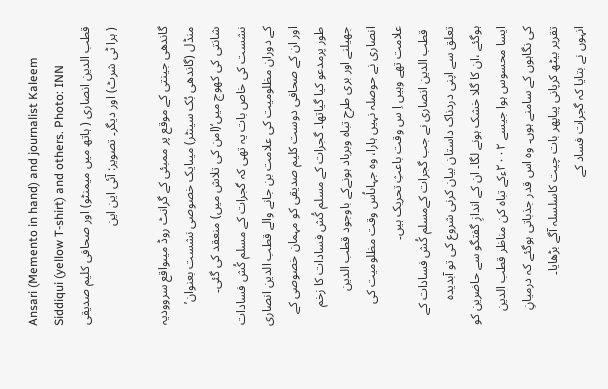Ansari (Memento in hand) and journalist Kaleem Siddiqui (yellow T-shirt) and others. Photo: INN
قطب الدین انصاری ( ہاتھ میں میمنٹو) اور صحافی کلیم صدیقی ( ہرا ٹی شرٹ) اور دیگر۔ تصویر: آئی این این

گاندھی جینتی کے موقع پر ممبئی کے گرانٹ روڈ میںواقع سروودیہ منڈل (گاندھی بُک سینٹر) میںایک خصوصی نشست بعنوان’ شانتی کی کھوج میں‘(امن کی تلاش میں) منعقد کی گئی۔ نشست کی خاص بات یہ تھی کہ گجرات کے مسلم کُش فسادات کے دوران مظلومیت کی علامت بن جانے والے قطب الدین انصاری اور ان کے صحافی دوست کلیم صدیقی کو مہمان خصوصی کے طور پرمدعو کیا گیاتھا۔ گجرات کے مسلم کُش فسادات کا زخم جھیلنے اور بری طرح تباہ وبرباد ہونےکے باوجود قطب الدین انصاری نے حوصلہ نہیں ہارا، وہ جہاںاُس وقت مظلومیت کی علامت تھے وہیں اِ س وقت باعثِ تحریک ہیں۔
 قطب الدین انصاری نے جب گجرات کےمسلم کُش فسادات کے تعلق سے اپنی دردناک داستان بیان کرنی شروع کی تو آبدیدہ ہوگئے ،ان کا گلا خشک ہونے لگا۔ ان کے اندازِ گفتگو سے حاضرین کو ایسا محسوس ہوا جیسے ۲۰۰۲ءکے تباہ کن مناظر قطب الدین کی نگاہوں کے سامنے ہوں۔ وہ اس قدر جذباتی ہوگئے کہ درمیانِ تقریر بیٹھ کرپانی پیاپھر بات چیت کاسلسلہ آگے بڑھایا۔
انہوں نے بتایا کہ گجرات فساد کے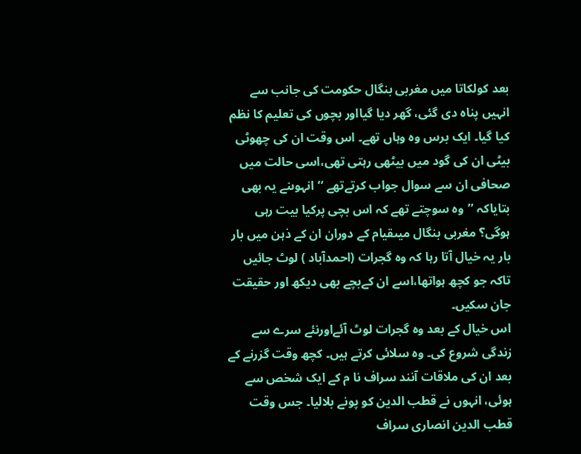بعد کولکاتا میں مغربی بنگال حکومت کی جانب سے انہیں پناہ دی گئی، گھر دیا گیااور بچوں کی تعلیم کا نظم کیا گیا۔ ایک برس وہ وہاں تھے۔ اس وقت ان کی چھوٹی بیٹی ان کی گود میں بیٹھی رہتی تھی،اسی حالت میں صحافی ان سے سوال جواب کرتےتھے ‘‘انہوںنے یہ بھی بتایاکہ ’’وہ سوچتے تھے کہ اس بچی پرکیا بیت رہی ہوگی؟ مغربی بنگال میںقیام کے دوران ان کے ذہن میں بار بار یہ خیال آتا رہا کہ وہ گجرات (احمدآباد ) لوٹ جائیں تاکہ جو کچھ ہواتھا،اسے ان کےبچے بھی دیکھ اور حقیقت جان سکیں۔
اس خیال کے بعد وہ گجرات لوٹ آئےاورنئے سرے سے زندگی شروع کی۔ وہ سلائی کرتے ہیں۔ کچھ وقت گزرنے کے بعد ان کی ملاقات آنند سراف نا م کے ایک شخص سے ہوئی، انہوں نے قطب الدین کو پونے بلالیا۔ جس وقت قطب الدین انصاری سراف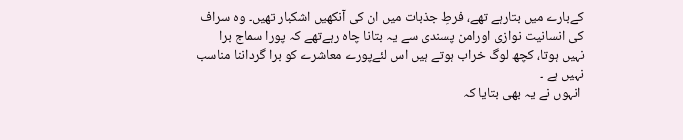کےبارے میں بتارہے تھے، فرطِ جذبات میں ان کی آنکھیں اشکبار تھیں۔ وہ سراف کی انسانیت نوازی اورامن پسندی سے یہ بتانا چاہ رہےتھے کہ پورا سماج برا نہیں ہوتا، کچھ لوگ خراب ہوتے ہیں اس لئےپورے معاشرے کو برا گرداننا مناسب نہیں ہے ۔
 انہوں نے یہ بھی بتایا کہ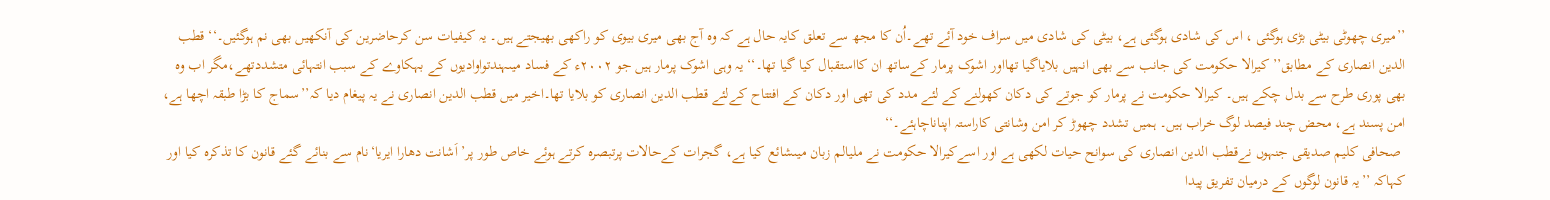’’میری چھوٹی بیٹی بڑی ہوگئی ، اس کی شادی ہوگئی ہے، بیٹی کی شادی میں سراف خود آئے تھے۔اُن کا مجھ سے تعلق کایہ حال ہے کہ وہ آج بھی میری بیوی کو راکھی بھیجتے ہیں۔ یہ کیفیات سن کرحاضرین کی آنکھیں بھی نم ہوگئیں۔‘‘ قطب الدین انصاری کے مطابق’’ کیرالا حکومت کی جانب سے بھی انہیں بلایاگیا تھااور اشوک پرمار کےساتھ ان کااستقبال کیا گیا تھا۔‘‘ یہ وہی اشوک پرمار ہیں جو ۲۰۰۲ء کے فساد میںہندتواوادیوں کے بہکاوے کے سبب انتہائی متشددتھے،مگر اب وہ بھی پوری طرح سے بدل چکے ہیں۔ کیرالا حکومت نے پرمار کو جوتے کی دکان کھولنے کے لئے مدد کی تھی اور دکان کے افتتاح کےلئے قطب الدین انصاری کو بلایا تھا۔اخیر میں قطب الدین انصاری نے یہ پیغام دیا کہ’’سماج کا بڑا طبقہ اچھا ہے، امن پسند ہے، محض چند فیصد لوگ خراب ہیں۔ ہمیں تشدد چھوڑ کر امن وشانتی کاراستہ اپناناچاہئے۔‘‘
 صحافی کلیم صدیقی جنہوں نےقطب الدین انصاری کی سوانح حیات لکھی ہے اور اسےکیرالا حکومت نے ملیالم زبان میںشائع کیا ہے، گجرات کےحالات پرتبصرہ کرتے ہوئے خاص طور پر’ اَشانت دھارا ایریا‘نام سے بنائے گئے قانون کا تذکرہ کیا اور کہاکہ ’’یہ قانون لوگوں کے درمیان تفریق پیدا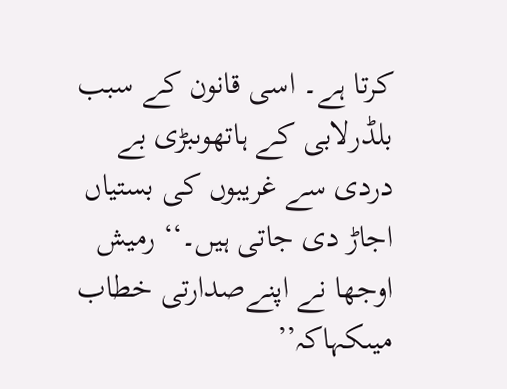کرتا ہے۔ اسی قانون کے سبب بلڈرلابی کے ہاتھوںبڑی بے دردی سے غریبوں کی بستیاں اجاڑ دی جاتی ہیں۔‘‘ رمیش اوجھا نے اپنےصدارتی خطاب میںکہاکہ’’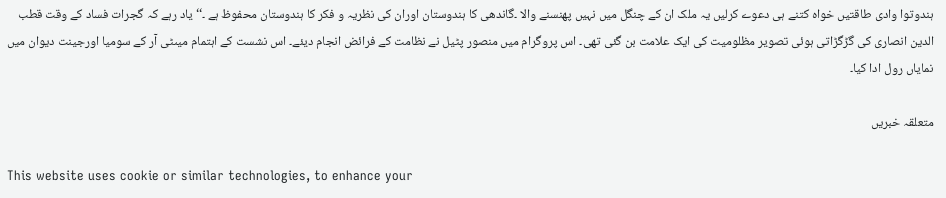ہندوتوا وادی طاقتیں خواہ کتنے ہی دعوے کرلیں یہ ملک ان کے چنگل میں نہیں پھنسنے والا ۔گاندھی کا ہندوستان اوران کی نظریہ و فکر کا ہندوستان محفوظ ہے ۔‘‘ یاد رہے کہ گجرات فساد کے وقت قطب الدین انصاری کی گڑگڑاتی ہوئی تصویر مظلومیت کی ایک علامت بن گئی تھی۔ اس پروگرام میں منصور پٹیل نے نظامت کے فرائض انجام دیئے۔ اس نشست کے اہتمام میںٹی آر کے سومیا اورجینت دیوان میں نمایاں رول ادا کیا۔

متعلقہ خبریں

This website uses cookie or similar technologies, to enhance your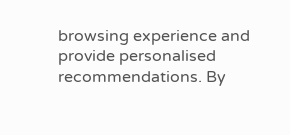browsing experience and provide personalised recommendations. By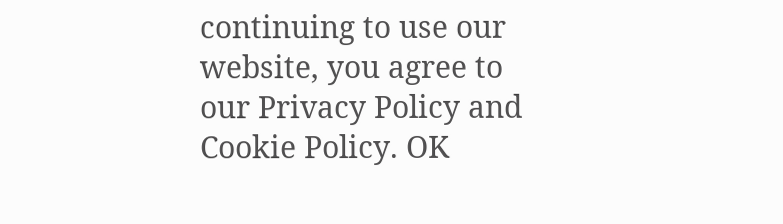continuing to use our website, you agree to our Privacy Policy and Cookie Policy. OK